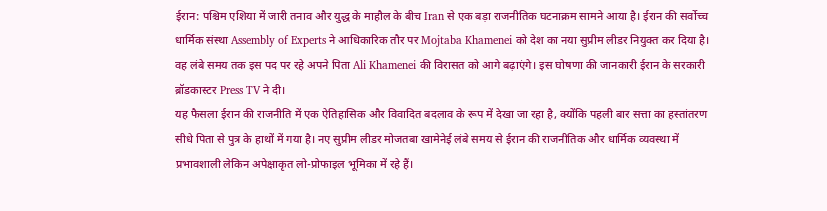ईरान: पश्चिम एशिया में जारी तनाव और युद्ध के माहौल के बीच Iran से एक बड़ा राजनीतिक घटनाक्रम सामने आया है। ईरान की सर्वोच्च धार्मिक संस्था Assembly of Experts ने आधिकारिक तौर पर Mojtaba Khamenei को देश का नया सुप्रीम लीडर नियुक्त कर दिया है। वह लंबे समय तक इस पद पर रहे अपने पिता Ali Khamenei की विरासत को आगे बढ़ाएंगे। इस घोषणा की जानकारी ईरान के सरकारी ब्रॉडकास्टर Press TV ने दी।
यह फैसला ईरान की राजनीति में एक ऐतिहासिक और विवादित बदलाव के रूप में देखा जा रहा है, क्योंकि पहली बार सत्ता का हस्तांतरण सीधे पिता से पुत्र के हाथों में गया है। नए सुप्रीम लीडर मोजतबा खामेनेई लंबे समय से ईरान की राजनीतिक और धार्मिक व्यवस्था में प्रभावशाली लेकिन अपेक्षाकृत लो-प्रोफाइल भूमिका में रहे हैं।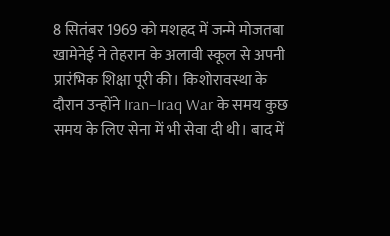8 सितंबर 1969 को मशहद में जन्मे मोजतबा खामेनेई ने तेहरान के अलावी स्कूल से अपनी प्रारंभिक शिक्षा पूरी की। किशोरावस्था के दौरान उन्होंने Iran–Iraq War के समय कुछ समय के लिए सेना में भी सेवा दी थी। बाद में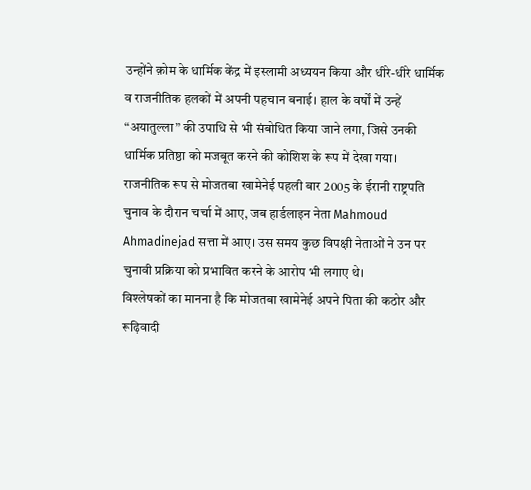उन्होंने क़ोम के धार्मिक केंद्र में इस्लामी अध्ययन किया और धीरे-धीरे धार्मिक व राजनीतिक हलकों में अपनी पहचान बनाई। हाल के वर्षों में उन्हें “अयातुल्ला” की उपाधि से भी संबोधित किया जाने लगा, जिसे उनकी धार्मिक प्रतिष्ठा को मजबूत करने की कोशिश के रूप में देखा गया।
राजनीतिक रूप से मोजतबा खामेनेई पहली बार 2005 के ईरानी राष्ट्रपति चुनाव के दौरान चर्चा में आए, जब हार्डलाइन नेता Mahmoud Ahmadinejad सत्ता में आए। उस समय कुछ विपक्षी नेताओं ने उन पर चुनावी प्रक्रिया को प्रभावित करने के आरोप भी लगाए थे।
विश्लेषकों का मानना है कि मोजतबा खामेनेई अपने पिता की कठोर और रूढ़िवादी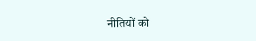नीतियों को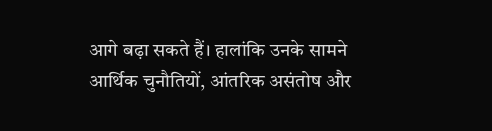आगे बढ़ा सकते हैं। हालांकि उनके सामने आर्थिक चुनौतियों, आंतरिक असंतोष और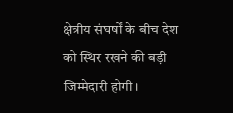क्षेत्रीय संघर्षों के बीच देश को स्थिर रखने की बड़ी जिम्मेदारी होगी।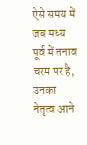ऐसे समय में जब मध्य पूर्व में तनाव चरम पर है, उनका नेतृत्व आने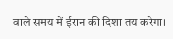वाले समय में ईरान की दिशा तय करेगा।